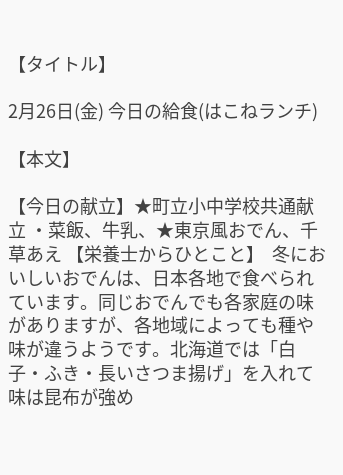【タイトル】

2月26日(金) 今日の給食(はこねランチ)

【本文】

【今日の献立】★町立小中学校共通献立 ・菜飯、牛乳、★東京風おでん、千草あえ 【栄養士からひとこと】  冬においしいおでんは、日本各地で食べられています。同じおでんでも各家庭の味がありますが、各地域によっても種や味が違うようです。北海道では「白子・ふき・長いさつま揚げ」を入れて味は昆布が強め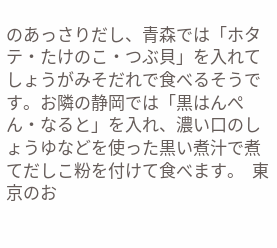のあっさりだし、青森では「ホタテ・たけのこ・つぶ貝」を入れてしょうがみそだれで食べるそうです。お隣の静岡では「黒はんぺん・なると」を入れ、濃い口のしょうゆなどを使った黒い煮汁で煮てだしこ粉を付けて食べます。  東京のお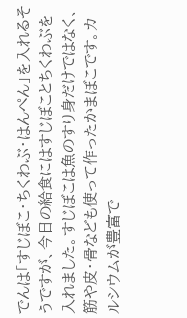でんは「すじぼこ・ちくわぶ・はんぺん」を入れるそうですが、今日の給食にはすじぼことちくわぶを入れました。すじぼこは魚のすり身だけではなく、筋や皮・骨なども使って作ったかまぼこです。カルシウムが豊富で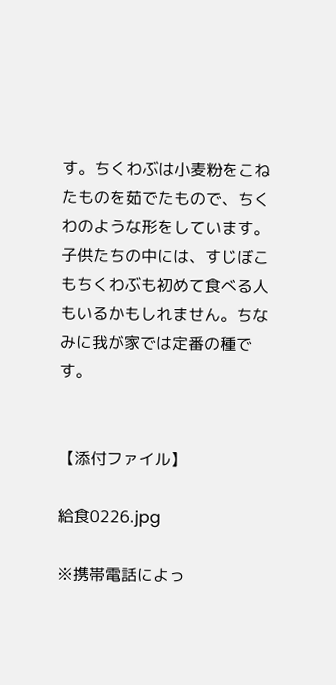す。ちくわぶは小麦粉をこねたものを茹でたもので、ちくわのような形をしています。子供たちの中には、すじぼこもちくわぶも初めて食べる人もいるかもしれません。ちなみに我が家では定番の種です。


【添付ファイル】

給食0226.jpg

※携帯電話によっ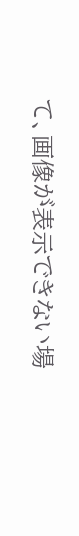て、画像が表示できない場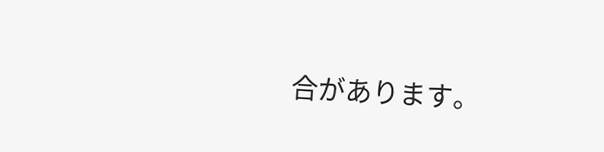合があります。